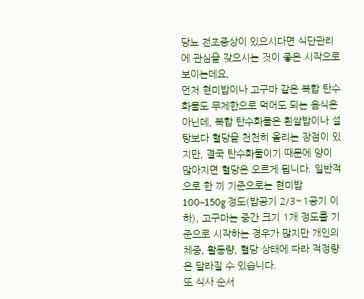당뇨 전조증상이 있으시다면 식단관리에 관심을 갖으시는 것이 좋은 시작으로 보이는데요,
먼저 현미밥이나 고구마 같은 복합 탄수화물도 무제한으로 먹어도 되는 음식은 아닌데, 복합 탄수화물은 흰쌀밥이나 설탕보다 혈당을 천천히 올리는 장점이 있지만, 결국 탄수화물이기 때문에 양이 많아지면 혈당은 오르게 됩니다. 일반적으로 한 끼 기준으로는 현미밥 100~150g 정도(밥공기 2/3~1공기 이하), 고구마는 중간 크기 1개 정도를 기준으로 시작하는 경우가 많지만 개인의 체중, 활동량, 혈당 상태에 따라 적정량은 달라질 수 있습니다.
또 식사 순서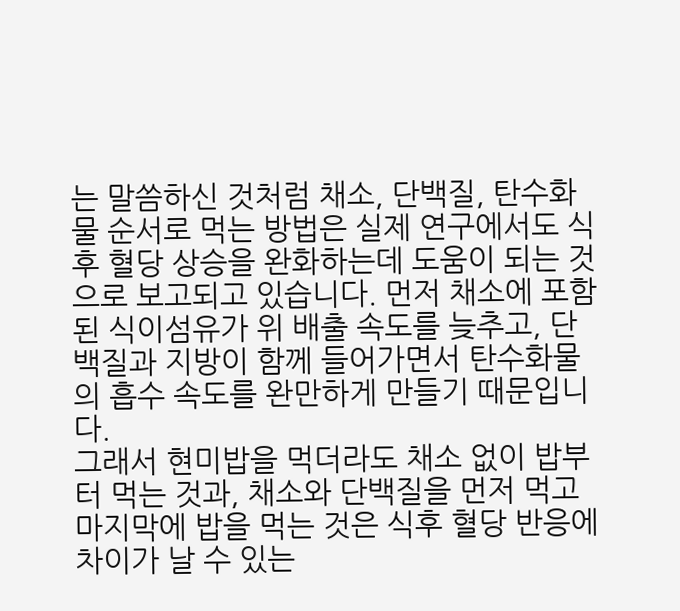는 말씀하신 것처럼 채소, 단백질, 탄수화물 순서로 먹는 방법은 실제 연구에서도 식후 혈당 상승을 완화하는데 도움이 되는 것으로 보고되고 있습니다. 먼저 채소에 포함된 식이섬유가 위 배출 속도를 늦추고, 단백질과 지방이 함께 들어가면서 탄수화물의 흡수 속도를 완만하게 만들기 때문입니다.
그래서 현미밥을 먹더라도 채소 없이 밥부터 먹는 것과, 채소와 단백질을 먼저 먹고 마지막에 밥을 먹는 것은 식후 혈당 반응에 차이가 날 수 있는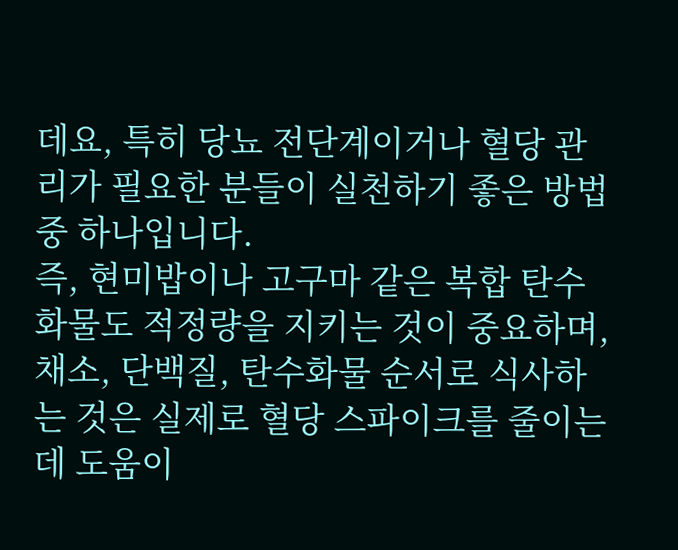데요, 특히 당뇨 전단계이거나 혈당 관리가 필요한 분들이 실천하기 좋은 방법 중 하나입니다.
즉, 현미밥이나 고구마 같은 복합 탄수화물도 적정량을 지키는 것이 중요하며, 채소, 단백질, 탄수화물 순서로 식사하는 것은 실제로 혈당 스파이크를 줄이는 데 도움이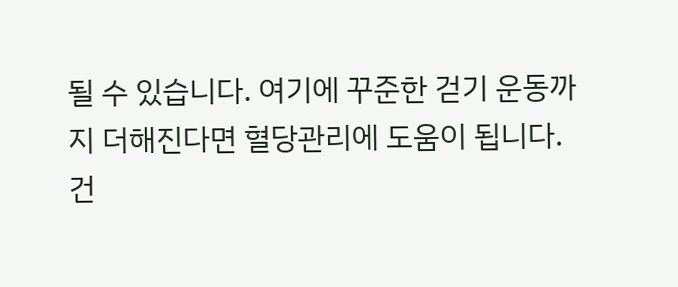될 수 있습니다. 여기에 꾸준한 걷기 운동까지 더해진다면 혈당관리에 도움이 됩니다.
건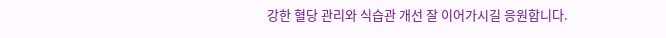강한 혈당 관리와 식습관 개선 잘 이어가시길 응원합니다.